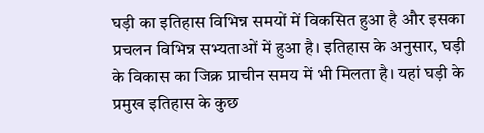घड़ी का इतिहास विभिन्न समयों में विकसित हुआ है और इसका प्रचलन विभिन्न सभ्यताओं में हुआ है। इतिहास के अनुसार, घड़ी के विकास का जिक्र प्राचीन समय में भी मिलता है। यहां घड़ी के प्रमुख इतिहास के कुछ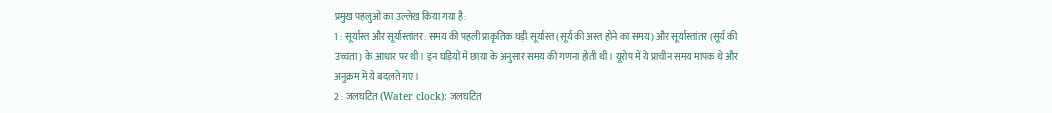प्रमुख पहलुओं का उल्लेख किया गया है:
1 : सूर्यास्त और सूर्यास्तांतर: समय की पहली प्राकृतिक घड़ी सूर्यास्त (सूर्य की अस्त होने का समय) और सूर्यास्तांतर (सूर्य की उच्चता) के आधार पर थी। इन घड़ियों में छाया के अनुसार समय की गणना होती थी। यूरोप में ये प्राचीन समय मापक थे और अनुक्रम में ये बदलते गए।
2 : जलघटित (Water clock): जलघटित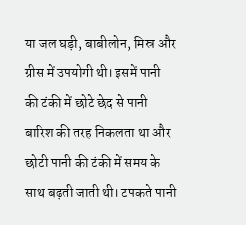या जल घड़ी, बाबीलोन, मिस्र और ग्रीस में उपयोगी थी। इसमें पानी की टंकी में छोटे छेद से पानी बारिश की तरह निकलता था और छोटी पानी की टंकी में समय के साथ बढ़ती जाती थी। टपकते पानी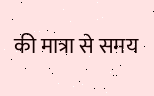की मात्रा से समय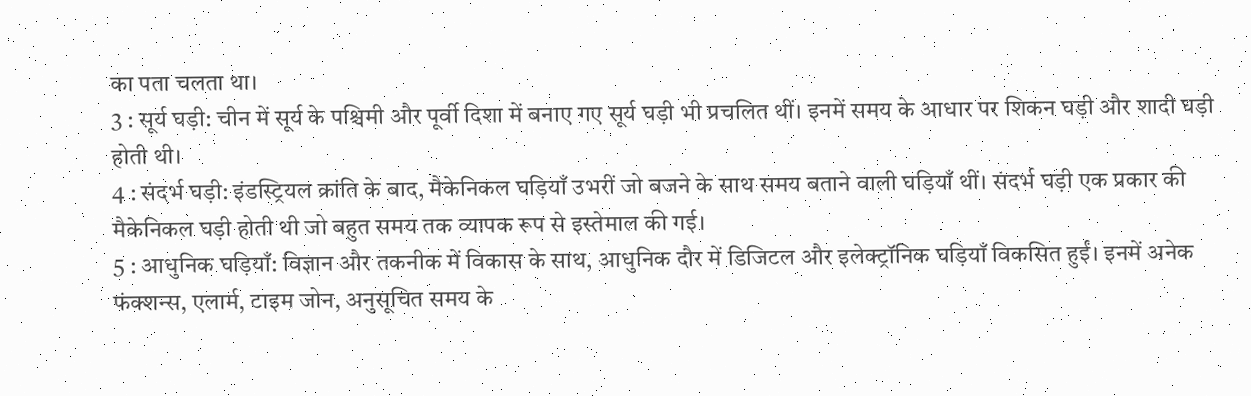का पता चलता था।
3 : सूर्य घड़ी: चीन में सूर्य के पश्चिमी और पूर्वी दिशा में बनाए गए सूर्य घड़ी भी प्रचलित थीं। इनमें समय के आधार पर शिकन घड़ी और शादी घड़ी होती थी।
4 : संदर्भ घड़ी: इंडस्ट्रियल क्रांति के बाद, मैकेनिकल घड़ियाँ उभरीं जो बजने के साथ समय बताने वाली घड़ियाँ थीं। संदर्भ घड़ी एक प्रकार की मैकेनिकल घड़ी होती थी जो बहुत समय तक व्यापक रूप से इस्तेमाल की गई।
5 : आधुनिक घड़ियाँ: विज्ञान और तकनीक में विकास के साथ, आधुनिक दौर में डिजिटल और इलेक्ट्रॉनिक घड़ियाँ विकसित हुईं। इनमें अनेक फंक्शन्स, एलार्म, टाइम जोन, अनुसूचित समय के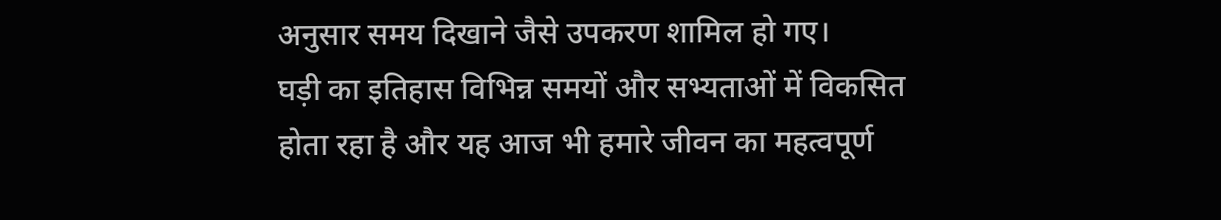अनुसार समय दिखाने जैसे उपकरण शामिल हो गए।
घड़ी का इतिहास विभिन्न समयों और सभ्यताओं में विकसित होता रहा है और यह आज भी हमारे जीवन का महत्वपूर्ण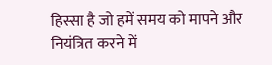हिस्सा है जो हमें समय को मापने और नियंत्रित करने में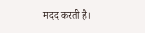मदद करती है।